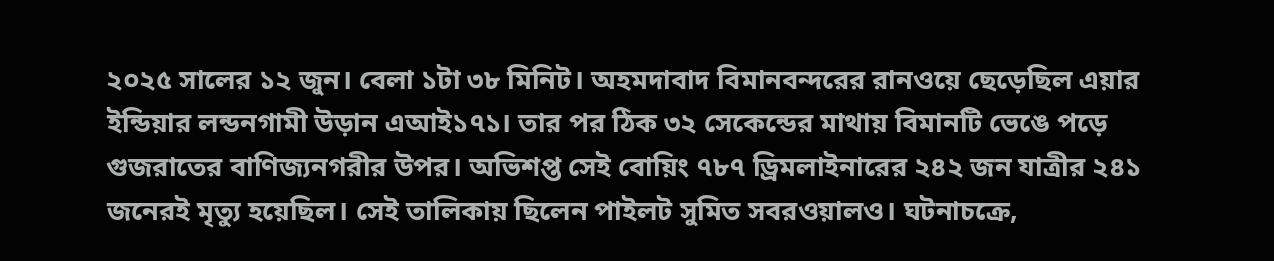২০২৫ সালের ১২ জুন। বেলা ১টা ৩৮ মিনিট। অহমদাবাদ বিমানবন্দরের রানওয়ে ছেড়েছিল এয়ার ইন্ডিয়ার লন্ডনগামী উড়ান এআই১৭১। তার পর ঠিক ৩২ সেকেন্ডের মাথায় বিমানটি ভেঙে পড়ে গুজরাতের বাণিজ্যনগরীর উপর। অভিশপ্ত সেই বোয়িং ৭৮৭ ড্রিমলাইনারের ২৪২ জন যাত্রীর ২৪১ জনেরই মৃত্যু হয়েছিল। সেই তালিকায় ছিলেন পাইলট সুমিত সবরওয়ালও। ঘটনাচক্রে,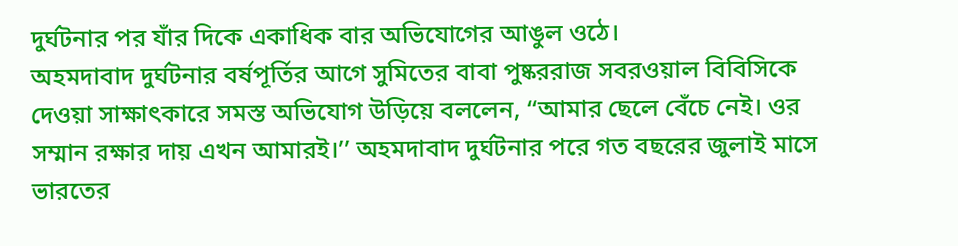দুর্ঘটনার পর যাঁর দিকে একাধিক বার অভিযোগের আঙুল ওঠে।
অহমদাবাদ দুর্ঘটনার বর্ষপূর্তির আগে সুমিতের বাবা পুষ্কররাজ সবরওয়াল বিবিসিকে দেওয়া সাক্ষাৎকারে সমস্ত অভিযোগ উড়িয়ে বললেন, ‘‘আমার ছেলে বেঁচে নেই। ওর সম্মান রক্ষার দায় এখন আমারই।’’ অহমদাবাদ দুর্ঘটনার পরে গত বছরের জুলাই মাসে ভারতের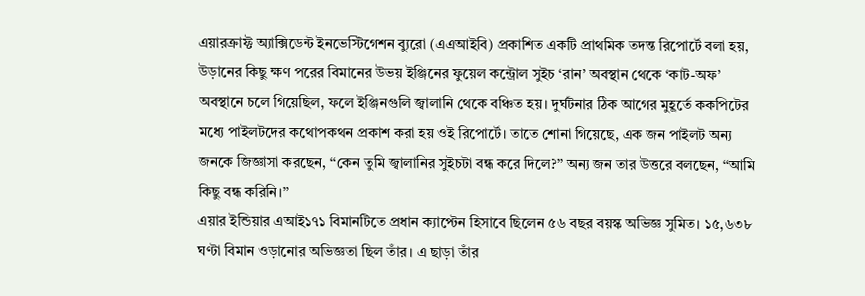এয়ারক্রাফ্ট অ্যাক্সিডেন্ট ইনভেস্টিগেশন ব্যুরো (এএআইবি) প্রকাশিত একটি প্রাথমিক তদন্ত রিপোর্টে বলা হয়, উড়ানের কিছু ক্ষণ পরের বিমানের উভয় ইঞ্জিনের ফুয়েল কন্ট্রোল সুইচ ‘রান’ অবস্থান থেকে ‘কাট-অফ’ অবস্থানে চলে গিয়েছিল, ফলে ইঞ্জিনগুলি জ্বালানি থেকে বঞ্চিত হয়। দুর্ঘটনার ঠিক আগের মুহূর্তে ককপিটের মধ্যে পাইলটদের কথোপকথন প্রকাশ করা হয় ওই রিপোর্টে। তাতে শোনা গিয়েছে, এক জন পাইলট অন্য জনকে জিজ্ঞাসা করছেন, ‘‘কেন তুমি জ্বালানির সুইচটা বন্ধ করে দিলে?’’ অন্য জন তার উত্তরে বলছেন, ‘‘আমি কিছু বন্ধ করিনি।’’
এয়ার ইন্ডিয়ার এআই১৭১ বিমানটিতে প্রধান ক্যাপ্টেন হিসাবে ছিলেন ৫৬ বছর বয়স্ক অভিজ্ঞ সুমিত। ১৫,৬৩৮ ঘণ্টা বিমান ওড়ানোর অভিজ্ঞতা ছিল তাঁর। এ ছাড়া তাঁর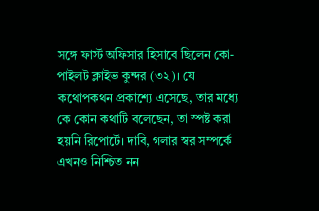সঙ্গে ফার্স্ট অফিসার হিসাবে ছিলেন কো-পাইলট ক্লাইভ কুন্দর (৩২)। যে কথোপকথন প্রকাশ্যে এসেছে, তার মধ্যে কে কোন কথাটি বলেছেন, তা স্পষ্ট করা হয়নি রিপোর্টে। দাবি, গলার স্বর সম্পর্কে এখনও নিশ্চিত নন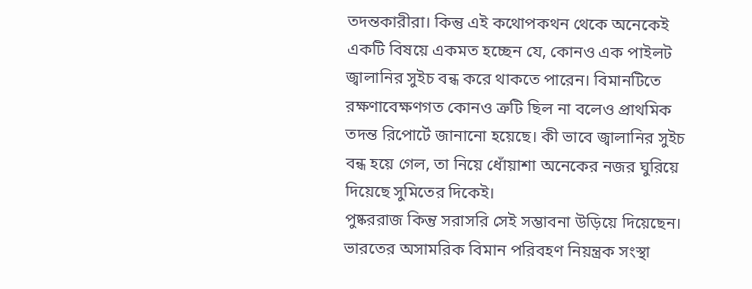তদন্তকারীরা। কিন্তু এই কথোপকথন থেকে অনেকেই একটি বিষয়ে একমত হচ্ছেন যে, কোনও এক পাইলট জ্বালানির সুইচ বন্ধ করে থাকতে পারেন। বিমানটিতে রক্ষণাবেক্ষণগত কোনও ত্রুটি ছিল না বলেও প্রাথমিক তদন্ত রিপোর্টে জানানো হয়েছে। কী ভাবে জ্বালানির সুইচ বন্ধ হয়ে গেল, তা নিয়ে ধোঁয়াশা অনেকের নজর ঘুরিয়ে দিয়েছে সুমিতের দিকেই।
পুষ্কররাজ কিন্তু সরাসরি সেই সম্ভাবনা উড়িয়ে দিয়েছেন। ভারতের অসামরিক বিমান পরিবহণ নিয়ন্ত্রক সংস্থা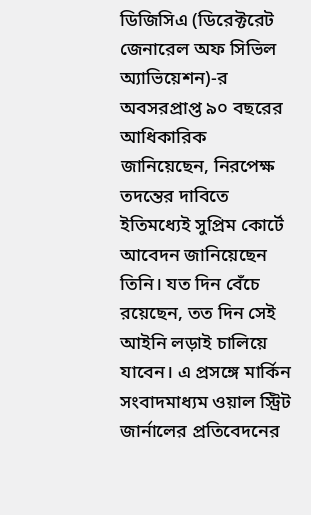ডিজিসিএ (ডিরেক্টরেট জেনারেল অফ সিভিল অ্যাভিয়েশন)-র অবসরপ্রাপ্ত ৯০ বছরের আধিকারিক জানিয়েছেন, নিরপেক্ষ তদন্তের দাবিতে ইতিমধ্যেই সুপ্রিম কোর্টে আবেদন জানিয়েছেন তিনি। যত দিন বেঁচে রয়েছেন, তত দিন সেই আইনি লড়াই চালিয়ে যাবেন। এ প্রসঙ্গে মার্কিন সংবাদমাধ্যম ওয়াল স্ট্রিট জার্নালের প্রতিবেদনের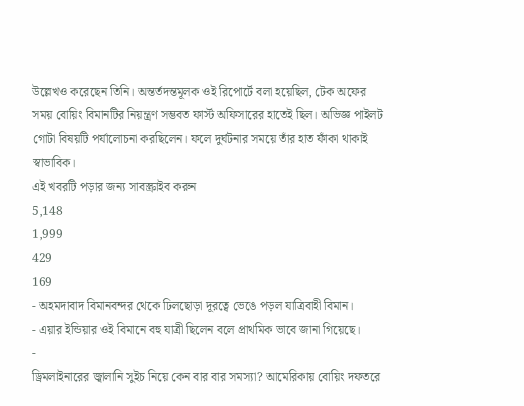উল্লেখও করেছেন তিনি। অন্তর্তদন্তমূলক ওই রিপোর্টে বলা হয়েছিল, টেক অফের সময় বোয়িং বিমানটির নিয়ন্ত্রণ সম্ভবত ফার্স্ট অফিসারের হাতেই ছিল। অভিজ্ঞ পাইলট গোটা বিষয়টি পর্যালোচনা করছিলেন। ফলে দুর্ঘটনার সময়ে তাঁর হাত ফাঁকা থাকাই স্বাভাবিক।
এই খবরটি পড়ার জন্য সাবস্ক্রাইব করুন
5,148
1,999
429
169
- অহমদাবাদ বিমানবন্দর থেকে ঢিলছোড়া দূরত্বে ভেঙে পড়ল যাত্রিবাহী বিমান।
- এয়ার ইন্ডিয়ার ওই বিমানে বহু যাত্রী ছিলেন বলে প্রাথমিক ভাবে জানা গিয়েছে।
-
ড্রিমলাইনারের জ্বালানি সুইচ নিয়ে কেন বার বার সমস্যা? আমেরিকায় বোয়িং দফতরে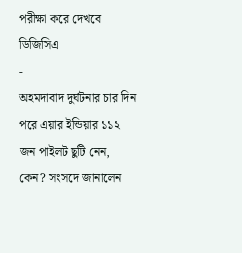পরীক্ষা করে দেখবে ডিজিসিএ
-
অহমদাবাদ দুর্ঘটনার চার দিন পরে এয়ার ইন্ডিয়ার ১১২ জন পাইলট ছুটি নেন, কেন? সংসদে জানালেন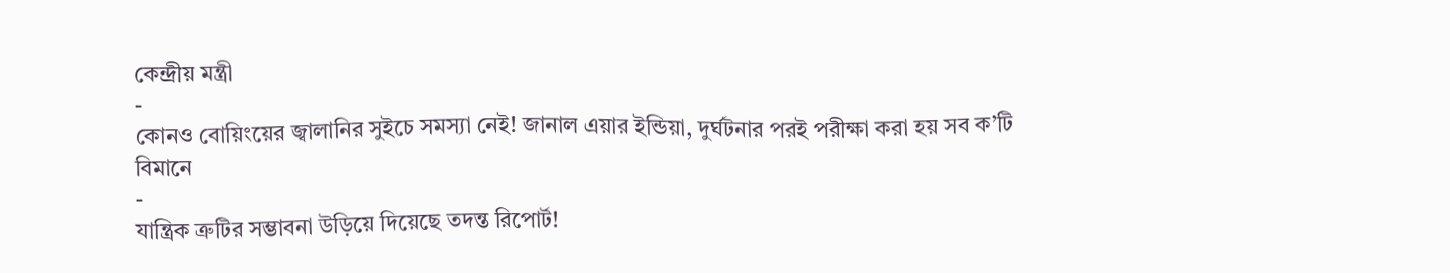কেন্দ্রীয় মন্ত্রী
-
কোনও বোয়িংয়ের জ্বালানির সুইচে সমস্যা নেই! জানাল এয়ার ইন্ডিয়া, দুর্ঘটনার পরই পরীক্ষা করা হয় সব ক’টি বিমানে
-
যান্ত্রিক ত্রুটির সম্ভাবনা উড়িয়ে দিয়েছে তদন্ত রিপোর্ট!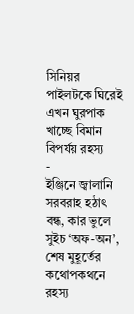সিনিয়র পাইলটকে ঘিরেই এখন ঘুরপাক খাচ্ছে বিমান বিপর্যয় রহস্য
-
ইঞ্জিনে জ্বালানি সরবরাহ হঠাৎ বন্ধ, কার ভুলে সুইচ ‘অফ-অন’, শেষ মুহূর্তের কথোপকথনে রহস্য